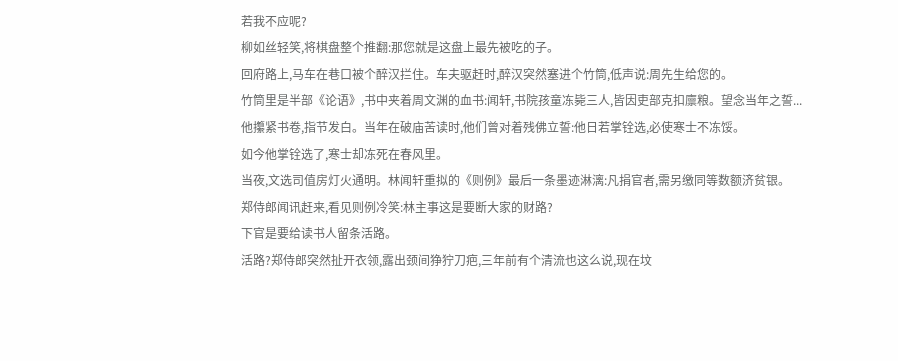若我不应呢?
柳如丝轻笑,将棋盘整个推翻:那您就是这盘上最先被吃的子。
回府路上,马车在巷口被个醉汉拦住。车夫驱赶时,醉汉突然塞进个竹筒,低声说:周先生给您的。
竹筒里是半部《论语》,书中夹着周文渊的血书:闻轩,书院孩童冻毙三人,皆因吏部克扣廪粮。望念当年之誓...
他攥紧书卷,指节发白。当年在破庙苦读时,他们曾对着残佛立誓:他日若掌铨选,必使寒士不冻馁。
如今他掌铨选了,寒士却冻死在春风里。
当夜,文选司值房灯火通明。林闻轩重拟的《则例》最后一条墨迹淋漓:凡捐官者,需另缴同等数额济贫银。
郑侍郎闻讯赶来,看见则例冷笑:林主事这是要断大家的财路?
下官是要给读书人留条活路。
活路?郑侍郎突然扯开衣领,露出颈间狰狞刀疤,三年前有个清流也这么说,现在坟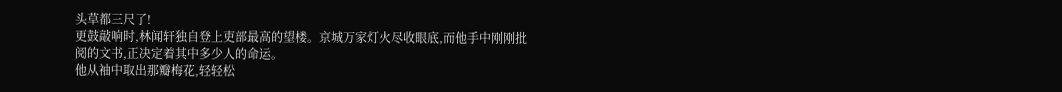头草都三尺了!
更鼓敲响时,林闻轩独自登上吏部最高的望楼。京城万家灯火尽收眼底,而他手中刚刚批阅的文书,正决定着其中多少人的命运。
他从袖中取出那瓣梅花,轻轻松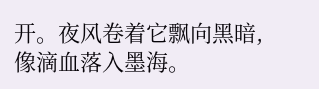开。夜风卷着它飘向黑暗,像滴血落入墨海。